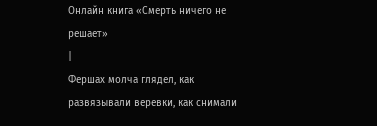Онлайн книга «Смерть ничего не решает»
|
Фершах молча глядел, как развязывали веревки, как снимали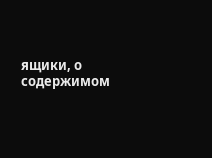ящики, о содержимом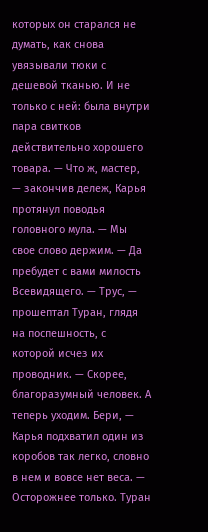которых он старался не думать, как снова увязывали тюки с дешевой тканью. И не только с ней: была внутри пара свитков действительно хорошего товара. — Что ж, мастер, — закончив дележ, Карья протянул поводья головного мула. — Мы свое слово держим. — Да пребудет с вами милость Всевидящего. — Трус, — прошептал Туран, глядя на поспешность, с которой исчез их проводник. — Скорее, благоразумный человек. А теперь уходим. Бери, — Карья подхватил один из коробов так легко, словно в нем и вовсе нет веса. — Осторожнее только. Туран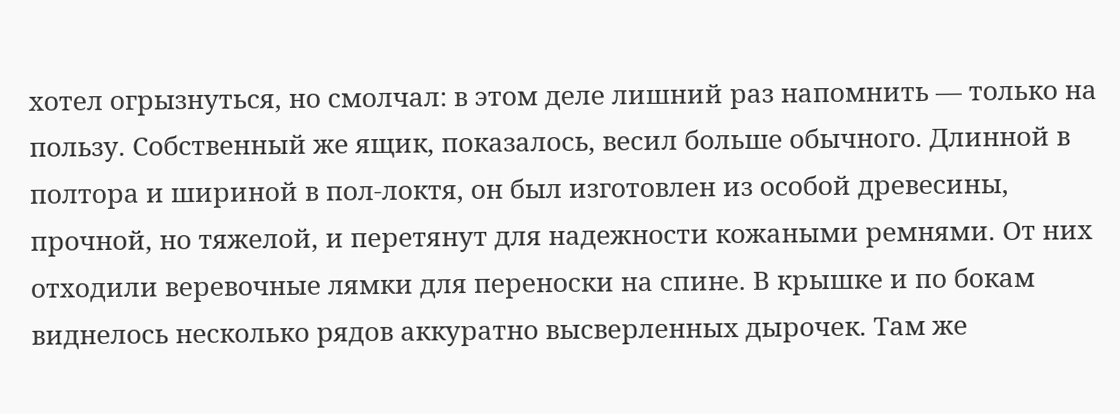хотел огрызнуться, но смолчал: в этом деле лишний раз напомнить — только на пользу. Собственный же ящик, показалось, весил больше обычного. Длинной в полтора и шириной в пол-локтя, он был изготовлен из особой древесины, прочной, но тяжелой, и перетянут для надежности кожаными ремнями. От них отходили веревочные лямки для переноски на спине. В крышке и по бокам виднелось несколько рядов аккуратно высверленных дырочек. Там же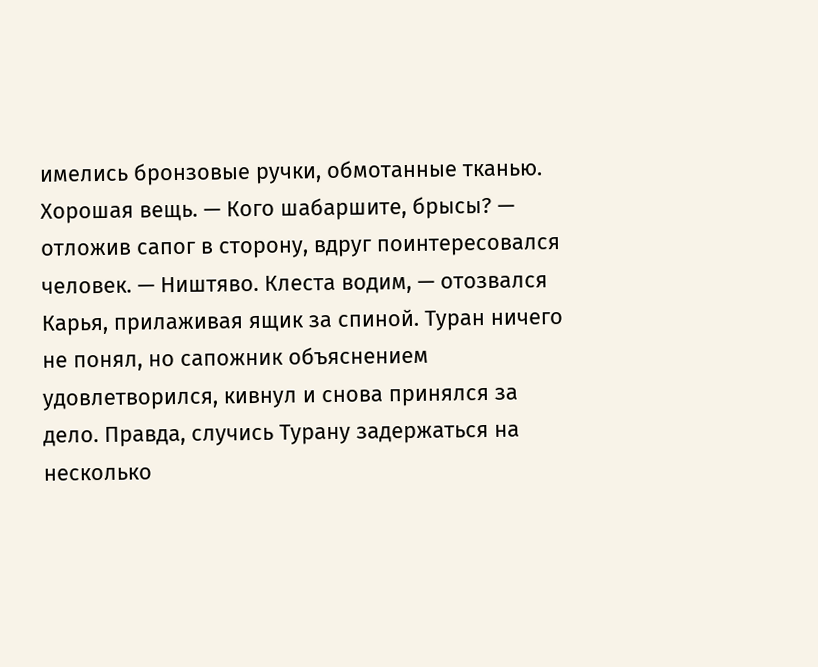имелись бронзовые ручки, обмотанные тканью. Хорошая вещь. — Кого шабаршите, брысы? — отложив сапог в сторону, вдруг поинтересовался человек. — Ништяво. Клеста водим, — отозвался Карья, прилаживая ящик за спиной. Туран ничего не понял, но сапожник объяснением удовлетворился, кивнул и снова принялся за дело. Правда, случись Турану задержаться на несколько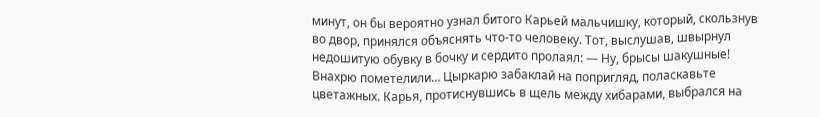минут, он бы вероятно узнал битого Карьей мальчишку, который, скользнув во двор, принялся объяснять что-то человеку. Тот, выслушав, швырнул недошитую обувку в бочку и сердито пролаял: — Ну, брысы шакушные! Внахрю пометелили… Цыркарю забаклай на попригляд, поласкавьте цветажных. Карья, протиснувшись в щель между хибарами, выбрался на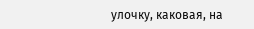улочку, каковая, на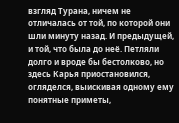взгляд Турана, ничем не отличалась от той, по которой они шли минуту назад. И предыдущей, и той, что была до неё. Петляли долго и вроде бы бестолково, но здесь Карья приостановился, огляделся, выискивая одному ему понятные приметы,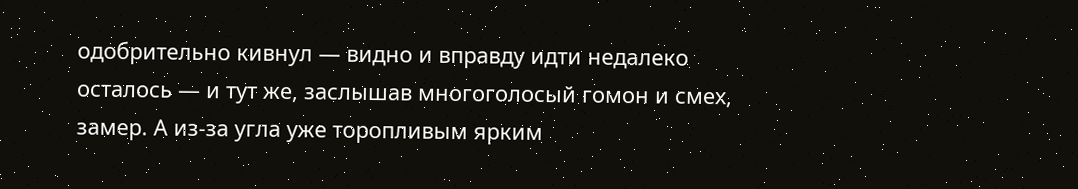одобрительно кивнул — видно и вправду идти недалеко осталось — и тут же, заслышав многоголосый гомон и смех, замер. А из-за угла уже торопливым ярким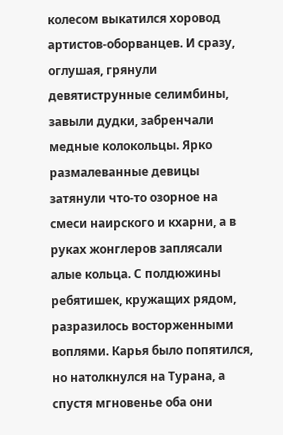колесом выкатился хоровод артистов-оборванцев. И сразу, оглушая, грянули девятиструнные селимбины, завыли дудки, забренчали медные колокольцы. Ярко размалеванные девицы затянули что-то озорное на смеси наирского и кхарни, а в руках жонглеров заплясали алые кольца. С полдюжины ребятишек, кружащих рядом, разразилось восторженными воплями. Карья было попятился, но натолкнулся на Турана, а спустя мгновенье оба они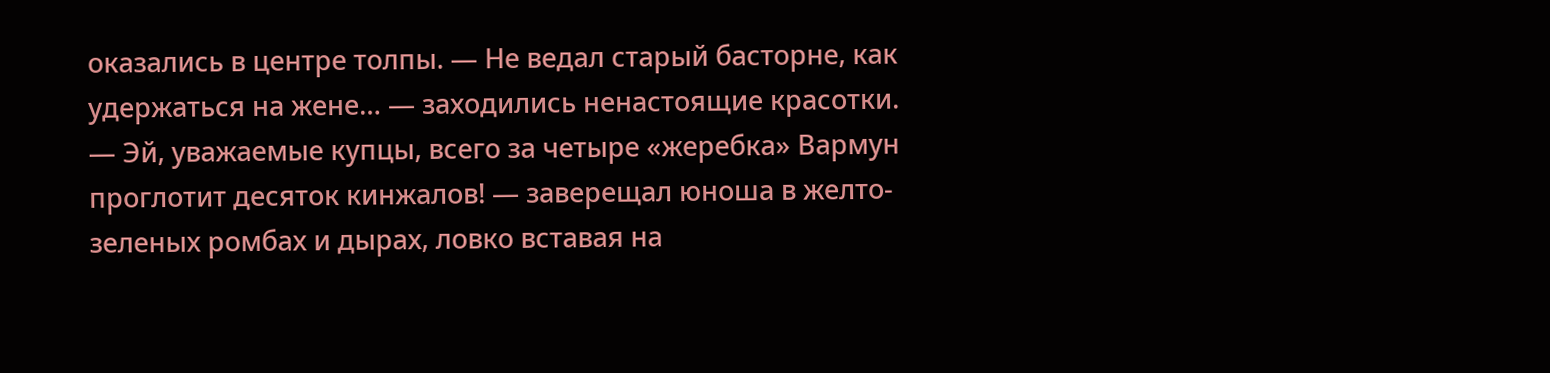оказались в центре толпы. — Не ведал старый басторне, как удержаться на жене… — заходились ненастоящие красотки. — Эй, уважаемые купцы, всего за четыре «жеребка» Вармун проглотит десяток кинжалов! — заверещал юноша в желто-зеленых ромбах и дырах, ловко вставая на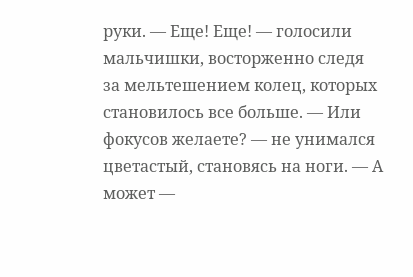руки. — Еще! Еще! — голосили мальчишки, восторженно следя за мельтешением колец, которых становилось все больше. — Или фокусов желаете? — не унимался цветастый, становясь на ноги. — А может —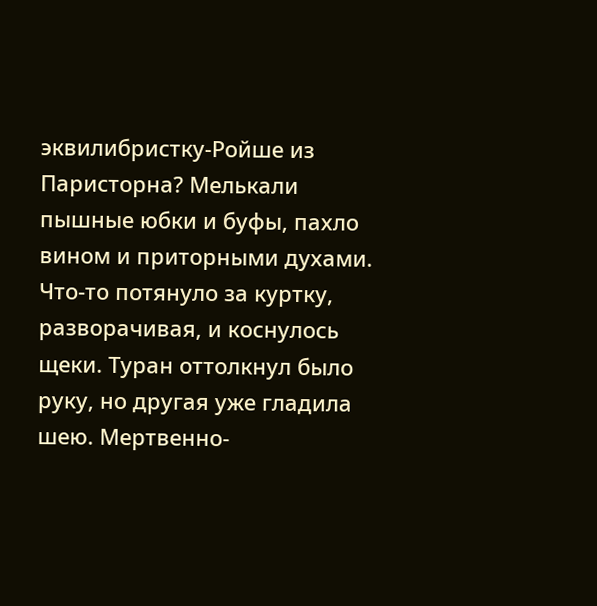эквилибристку-Ройше из Паристорна? Мелькали пышные юбки и буфы, пахло вином и приторными духами. Что-то потянуло за куртку, разворачивая, и коснулось щеки. Туран оттолкнул было руку, но другая уже гладила шею. Мертвенно-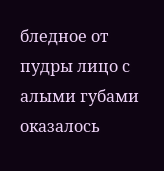бледное от пудры лицо с алыми губами оказалось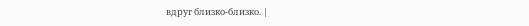вдруг близко-близко. |